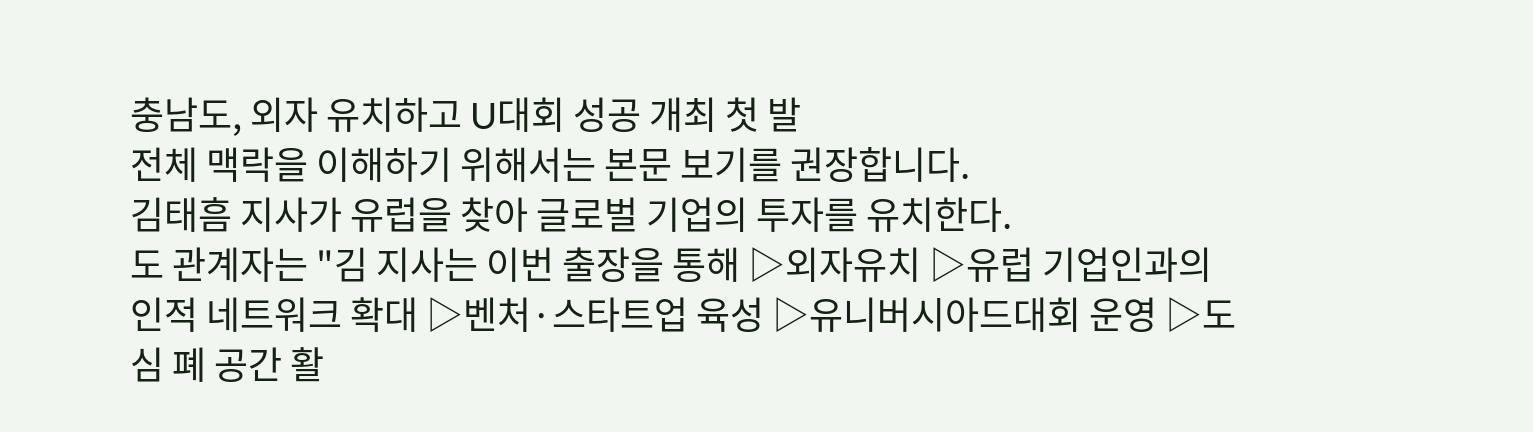충남도, 외자 유치하고 U대회 성공 개최 첫 발
전체 맥락을 이해하기 위해서는 본문 보기를 권장합니다.
김태흠 지사가 유럽을 찾아 글로벌 기업의 투자를 유치한다.
도 관계자는 "김 지사는 이번 출장을 통해 ▷외자유치 ▷유럽 기업인과의 인적 네트워크 확대 ▷벤처·스타트업 육성 ▷유니버시아드대회 운영 ▷도심 폐 공간 활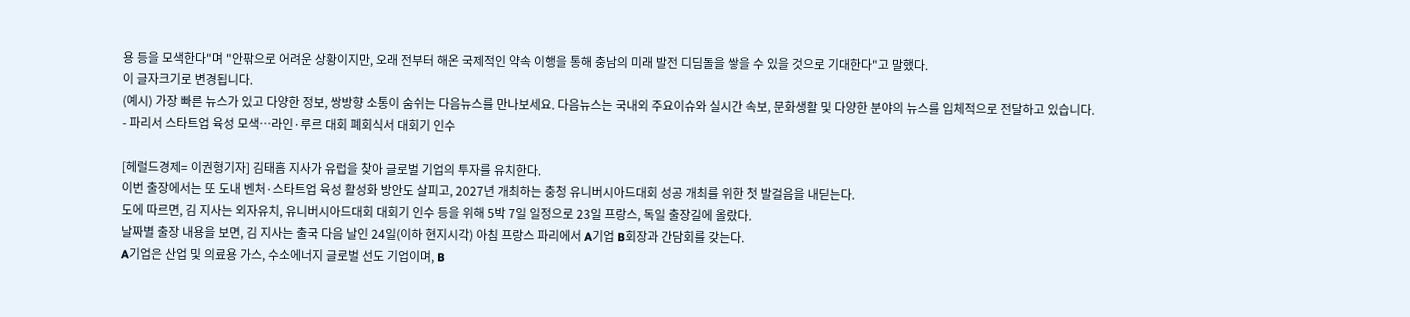용 등을 모색한다"며 "안팎으로 어려운 상황이지만, 오래 전부터 해온 국제적인 약속 이행을 통해 충남의 미래 발전 디딤돌을 쌓을 수 있을 것으로 기대한다"고 말했다.
이 글자크기로 변경됩니다.
(예시) 가장 빠른 뉴스가 있고 다양한 정보, 쌍방향 소통이 숨쉬는 다음뉴스를 만나보세요. 다음뉴스는 국내외 주요이슈와 실시간 속보, 문화생활 및 다양한 분야의 뉴스를 입체적으로 전달하고 있습니다.
- 파리서 스타트업 육성 모색…라인·루르 대회 폐회식서 대회기 인수

[헤럴드경제= 이권형기자] 김태흠 지사가 유럽을 찾아 글로벌 기업의 투자를 유치한다.
이번 출장에서는 또 도내 벤처·스타트업 육성 활성화 방안도 살피고, 2027년 개최하는 충청 유니버시아드대회 성공 개최를 위한 첫 발걸음을 내딛는다.
도에 따르면, 김 지사는 외자유치, 유니버시아드대회 대회기 인수 등을 위해 5박 7일 일정으로 23일 프랑스, 독일 출장길에 올랐다.
날짜별 출장 내용을 보면, 김 지사는 출국 다음 날인 24일(이하 현지시각) 아침 프랑스 파리에서 A기업 B회장과 간담회를 갖는다.
A기업은 산업 및 의료용 가스, 수소에너지 글로벌 선도 기업이며, B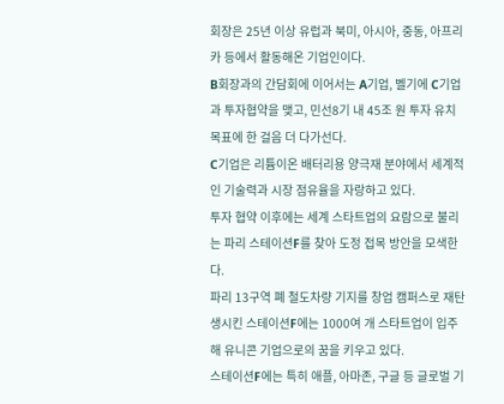회장은 25년 이상 유럽과 북미, 아시아, 중동, 아프리카 등에서 활동해온 기업인이다.
B회장과의 간담회에 이어서는 A기업, 벨기에 C기업과 투자협약을 맺고, 민선8기 내 45조 원 투자 유치 목표에 한 걸음 더 다가선다.
C기업은 리튬이온 배터리용 양극재 분야에서 세계적인 기술력과 시장 점유율을 자랑하고 있다.
투자 협약 이후에는 세계 스타트업의 요람으로 불리는 파리 스테이션F를 찾아 도정 접목 방안을 모색한다.
파리 13구역 폐 철도차량 기지를 창업 캠퍼스로 재탄생시킨 스테이션F에는 1000여 개 스타트업이 입주해 유니콘 기업으로의 꿈을 키우고 있다.
스테이션F에는 특히 애플, 아마존, 구글 등 글로벌 기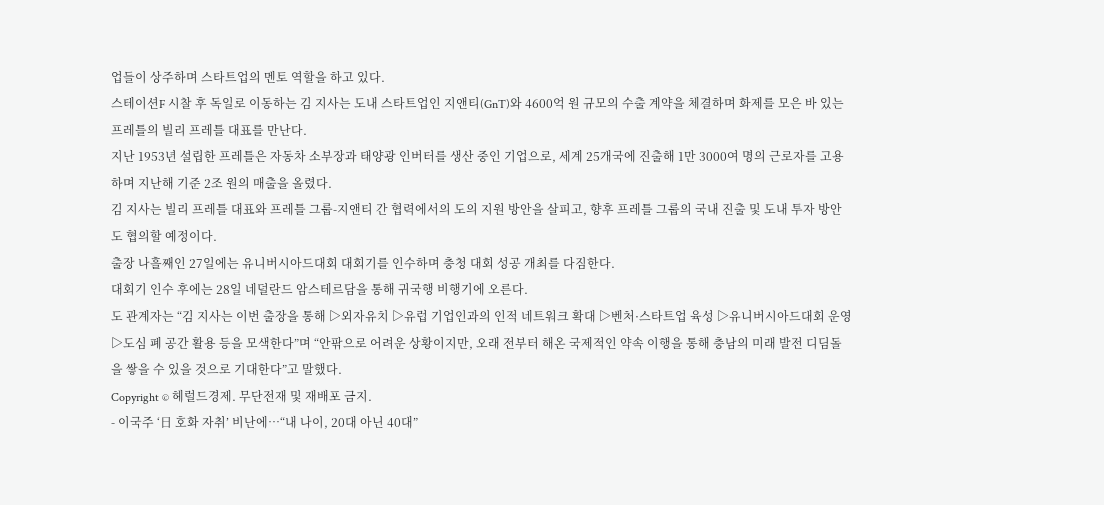업들이 상주하며 스타트업의 멘토 역할을 하고 있다.
스테이션F 시찰 후 독일로 이동하는 김 지사는 도내 스타트업인 지앤티(GnT)와 4600억 원 규모의 수출 계약을 체결하며 화제를 모은 바 있는 프레틀의 빌리 프레틀 대표를 만난다.
지난 1953년 설립한 프레틀은 자동차 소부장과 태양광 인버터를 생산 중인 기업으로, 세계 25개국에 진출해 1만 3000여 명의 근로자를 고용하며 지난해 기준 2조 원의 매출을 올렸다.
김 지사는 빌리 프레틀 대표와 프레틀 그룹-지앤티 간 협력에서의 도의 지원 방안을 살피고, 향후 프레틀 그룹의 국내 진출 및 도내 투자 방안도 협의할 예정이다.
출장 나흘째인 27일에는 유니버시아드대회 대회기를 인수하며 충청 대회 성공 개최를 다짐한다.
대회기 인수 후에는 28일 네덜란드 암스테르담을 통해 귀국행 비행기에 오른다.
도 관계자는 “김 지사는 이번 출장을 통해 ▷외자유치 ▷유럽 기업인과의 인적 네트워크 확대 ▷벤처·스타트업 육성 ▷유니버시아드대회 운영 ▷도심 폐 공간 활용 등을 모색한다”며 “안팎으로 어려운 상황이지만, 오래 전부터 해온 국제적인 약속 이행을 통해 충남의 미래 발전 디딤돌을 쌓을 수 있을 것으로 기대한다”고 말했다.
Copyright © 헤럴드경제. 무단전재 및 재배포 금지.
- 이국주 ‘日 호화 자취’ 비난에…“내 나이, 20대 아닌 40대”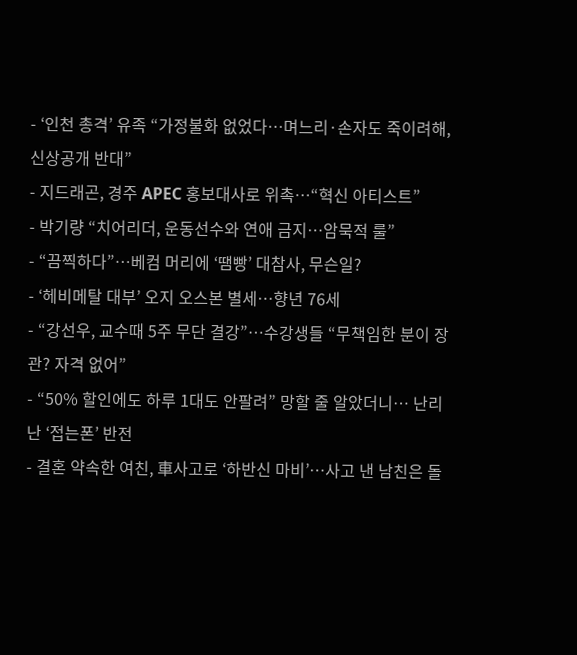- ‘인천 총격’ 유족 “가정불화 없었다…며느리·손자도 죽이려해, 신상공개 반대”
- 지드래곤, 경주 APEC 홍보대사로 위촉…“혁신 아티스트”
- 박기량 “치어리더, 운동선수와 연애 금지…암묵적 룰”
- “끔찍하다”…베컴 머리에 ‘땜빵’ 대참사, 무슨일?
- ‘헤비메탈 대부’ 오지 오스본 별세…향년 76세
- “강선우, 교수때 5주 무단 결강”…수강생들 “무책임한 분이 장관? 자격 없어”
- “50% 할인에도 하루 1대도 안팔려” 망할 줄 알았더니… 난리난 ‘접는폰’ 반전
- 결혼 약속한 여친, 車사고로 ‘하반신 마비’…사고 낸 남친은 돌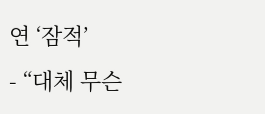연 ‘잠적’
- “대체 무슨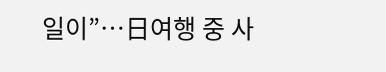일이”…日여행 중 사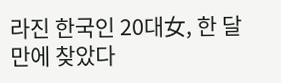라진 한국인 20대女, 한 달 만에 찾았다